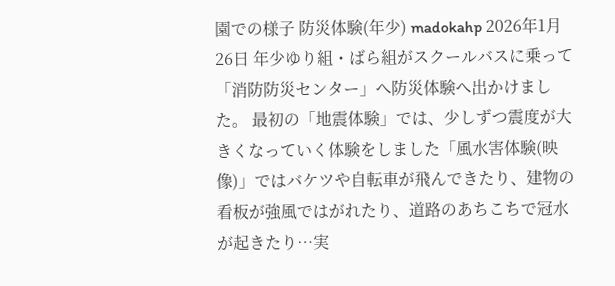園での様子 防災体験(年少) madokahp 2026年1月26日 年少ゆり組・ばら組がスクールバスに乗って「消防防災センター」へ防災体験へ出かけました。 最初の「地震体験」では、少しずつ震度が大きくなっていく体験をしました「風水害体験(映像)」ではバケツや自転車が飛んできたり、建物の看板が強風ではがれたり、道路のあちこちで冠水が起きたり…実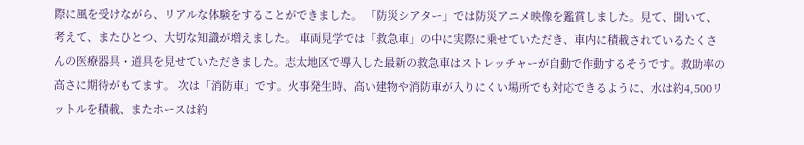際に風を受けながら、リアルな体験をすることができました。 「防災シアター」では防災アニメ映像を鑑賞しました。見て、聞いて、考えて、またひとつ、大切な知識が増えました。 車両見学では「救急車」の中に実際に乗せていただき、車内に積載されているたくさんの医療器具・道具を見せていただきました。志太地区で導入した最新の救急車はストレッチャーが自動で作動するそうです。救助率の高さに期待がもてます。 次は「消防車」です。火事発生時、高い建物や消防車が入りにくい場所でも対応できるように、水は約4,500リットルを積載、またホースは約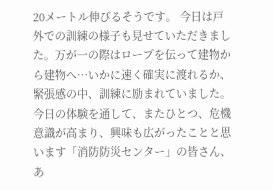20メートル伸びるそうです。 今日は戸外での訓練の様子も見せていただきました。万が一の際はロープを伝って建物から建物へ…いかに速く確実に渡れるか、緊張感の中、訓練に励まれていました。 今日の体験を通して、またひとつ、危機意識が高まり、興味も広がったことと思います「消防防災センター」の皆さん、あ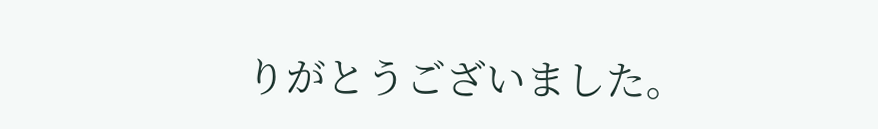りがとうございました。